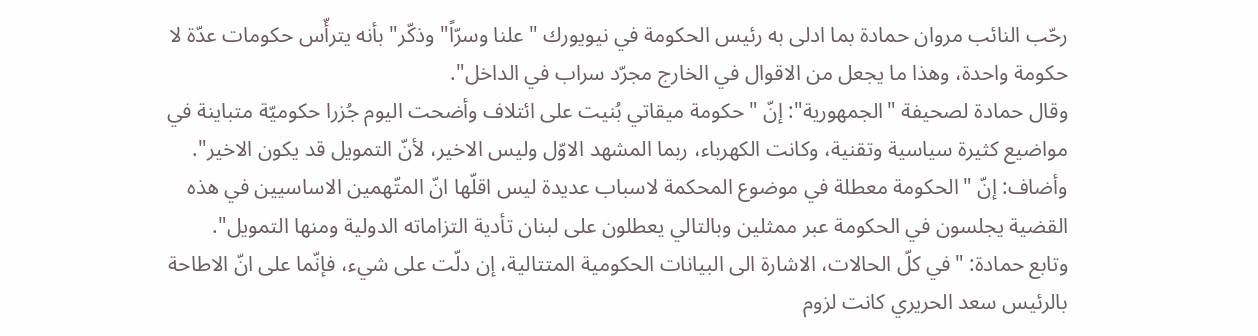رحّب النائب مروان حمادة بما ادلى به رئيس الحكومة في نيويورك "علنا وسرّاً" وذكّر" بأنه يترأّس حكومات عدّة لا حكومة واحدة، وهذا ما يجعل من الاقوال في الخارج مجرّد سراب في الداخل".
وقال حمادة لصحيفة "الجمهورية": إنّ "حكومة ميقاتي بُنيت على ائتلاف وأضحت اليوم جُزرا حكوميّة متباينة في مواضيع كثيرة سياسية وتقنية، وكانت الكهرباء، ربما المشهد الاوّل وليس الاخير، لأنّ التمويل قد يكون الاخير". وأضاف: إنّ "الحكومة معطلة في موضوع المحكمة لاسباب عديدة ليس اقلّها انّ المتّهمين الاساسيين في هذه القضية يجلسون في الحكومة عبر ممثلين وبالتالي يعطلون على لبنان تأدية التزاماته الدولية ومنها التمويل".
وتابع حمادة: "في كلّ الحالات، الاشارة الى البيانات الحكومية المتتالية، إن دلّت على شيء، فإنّما على انّ الاطاحة بالرئيس سعد الحريري كانت لزوم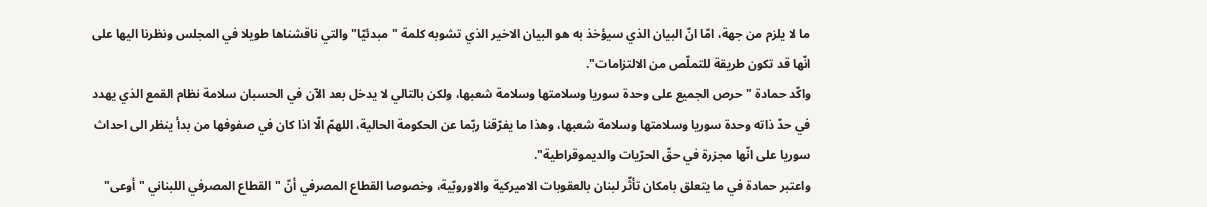ما لا يلزم من جهة، امّا انّ البيان الذي سيؤخذ به هو البيان الاخير الذي تشوبه كلمة "مبدئيّا" والتي ناقشناها طويلا في المجلس ونظرنا اليها على انّها قد تكون طريقة للتملّص من الالتزامات".
واكّد حمادة "حرص الجميع على وحدة سوريا وسلامتها وسلامة شعبها، ولكن بالتالي لا يدخل بعد الآن في الحسبان سلامة نظام القمع الذي يهدد في حدّ ذاته وحدة سوريا وسلامتها وسلامة شعبها، وهذا ما يفرّقنا ربّما عن الحكومة الحالية، اللهمّ الّا اذا كان في صفوفها من بدأ ينظر الى احداث سوريا على انّها مجزرة في حقّ الحرّيات والديموقراطية".
واعتبر حمادة في ما يتعلق بامكان تأثّر لبنان بالعقوبات الاميركية والاوروبّية، وخصوصا القطاع المصرفي أنّ "القطاع المصرفي اللبناني "أوعى"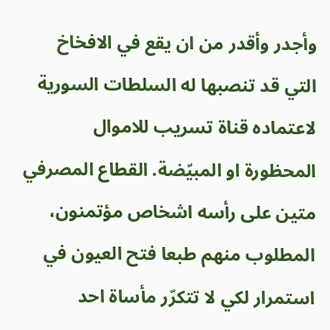وأجدر وأقدر من ان يقع في الافخاخ التي قد تنصبها له السلطات السورية لاعتماده قناة تسريب للاموال المحظورة او المبيّضة. القطاع المصرفي متين على رأسه اشخاص مؤتمنون، المطلوب منهم طبعا فتح العيون في استمرار لكي لا تتكرّر مأساة احد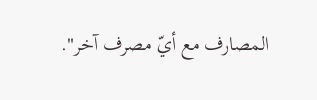المصارف مع أيّ مصرف آخر".